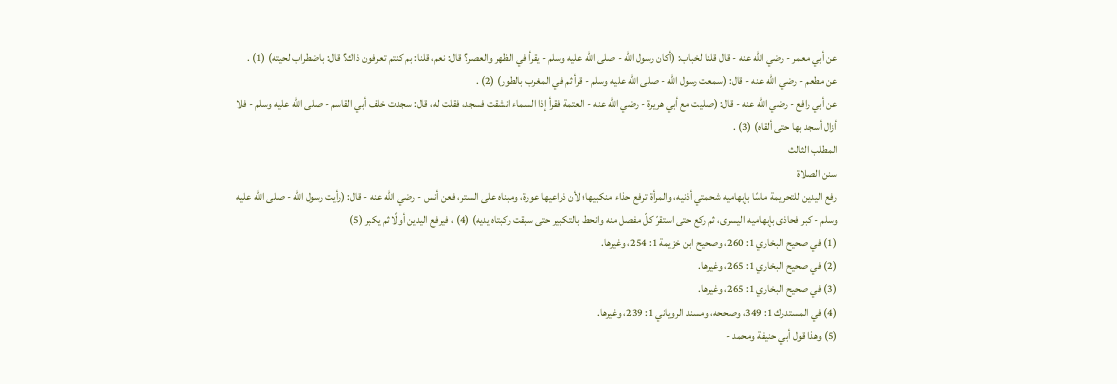عن أبي معمر - رضي الله عنه - قال قلنا لخباب: (أكان رسول الله - صلى الله عليه وسلم - يقرأ في الظهر والعصر؟ قال: نعم، قلنا: بم كنتم تعرفون ذاك؟ قال: باضطراب لحيته) (1) .
عن مطعم - رضي الله عنه - قال: (سمعت رسول الله - صلى الله عليه وسلم - قرأ ثم في المغرب بالطور) (2) .
عن أبي رافع - رضي الله عنه - قال: (صليت مع أبي هريرة - رضي الله عنه - العتمة فقرأ إذا السماء انشقت فسجد، فقلت له، قال: سجدت خلف أبي القاسم - صلى الله عليه وسلم - فلا أزال أسجد بها حتى ألقاه) (3) .
المطلب الثالث
سنن الصلاة
رفع اليدين للتحريمة ماسًا بإبهاميه شحمتي أذنيه، والمرأة ترفع حذاء منكبيها؛ لأن ذراعيها عورة، ومبناه على الستر، فعن أنس - رضي الله عنه - قال: (رأيت رسول الله - صلى الله عليه وسلم - كبر فحاذى بإبهاميه اليسرى، ثم ركع حتى استقرّ كلّ مفصل منه وانحط بالتكبير حتى سبقت ركبتاه يديه) (4) ، فيرفع اليدين أولًا ثم يكبر (5)
(1) في صحيح البخاري 1: 260، وصحيح ابن خزيمة 1: 254، وغيرها.
(2) في صحيح البخاري 1: 265، وغيرها.
(3) في صحيح البخاري 1: 265، وغيرها.
(4) في المستدرك 1: 349، وصححه، ومسند الروياني 1: 239، وغيرها.
(5) وهذا قول أبي حنيفة ومحمد -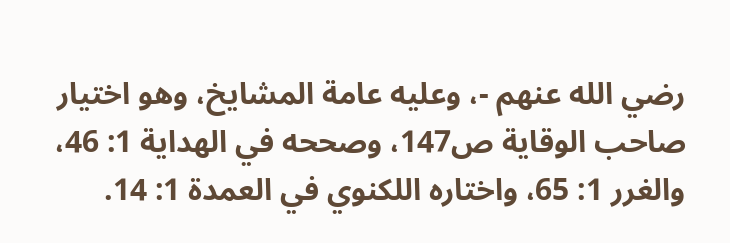رضي الله عنهم -، وعليه عامة المشايخ، وهو اختيار صاحب الوقاية ص147، وصححه في الهداية 1: 46، والغرر 1: 65، واختاره اللكنوي في العمدة 1: 14.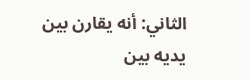الثاني: أنه يقارن بين يديه بين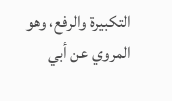التكبيرة والرفع، وهو المروي عن أبي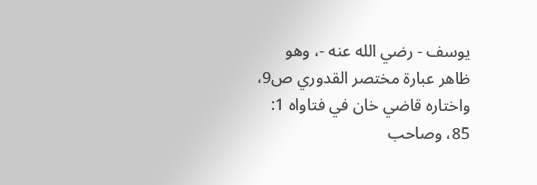يوسف - رضي الله عنه -، وهو ظاهر عبارة مختصر القدوري ص9، واختاره قاضي خان في فتاواه 1: 85، وصاحب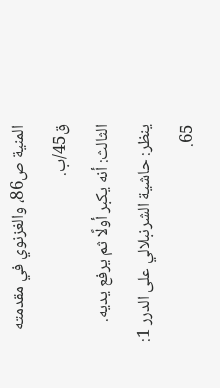المنية ص86، والغزنوي في مقدمته ق45/ب.
الثالث: أنه يكبر أولًا ثم يرفع يديه. ينظر: حاشية الشرنبلالي على الدرر 1: 65.